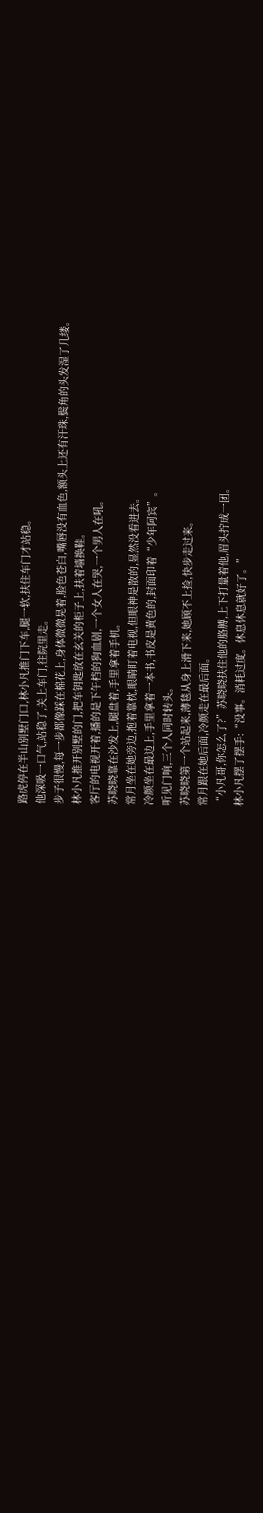路虎停在半山别墅门口,林小凡推门下车,腿一软,扶住车门才站稳。
他深吸一口气,站稳了,关上车门,往院里走。
步子很慢,每一步都像踩在棉花上,身体微微晃着,脸色苍白,嘴唇没有血色,额头上还有汗珠,鬓角的头发湿了几缕。
林小凡推开别墅的门,把车钥匙放在玄关的柜子上,扶着墙换鞋。
客厅的电视开着,播的是下午档的狗血剧,一个女人在哭,一个男人在吼。
苏晓晓靠在沙发上,腿盘着,手里拿着手机。
常月坐在她旁边,抱着靠枕,眼睛盯着电视,但眼神是散的,显然没看进去。
冷颜坐在最边上,手里拿着一本书,书皮是黄色的,封面印着“少年阿宾”。
听见门响,三个人同时转头。
苏晓晓第一个站起来,薄毯从身上滑下来,她顾不上捡,快步走过来。
常月跟在她后面,冷颜走在最后面。
“小凡哥,你怎么了?”苏晓晓扶住他的胳膊,上下打量着他,眉头拧成一团。
林小凡摆了摆手:“没事。消耗过度。休息休息就好了。”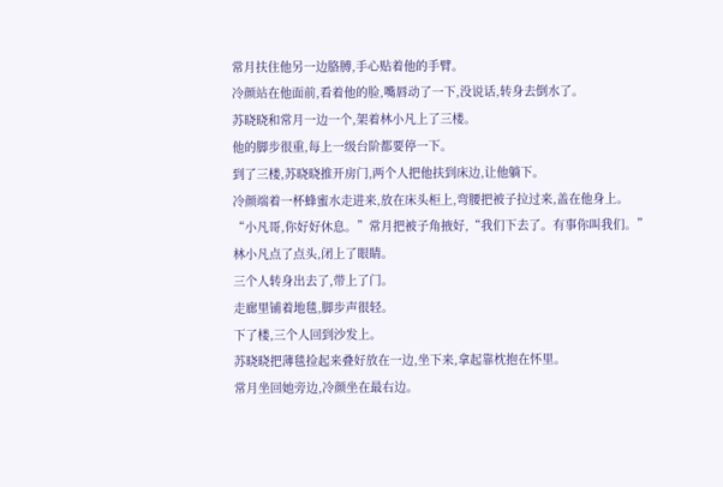常月扶住他另一边胳膊,手心贴着他的手臂。
冷颜站在他面前,看着他的脸,嘴唇动了一下,没说话,转身去倒水了。
苏晓晓和常月一边一个,架着林小凡上了三楼。
他的脚步很重,每上一级台阶都要停一下。
到了三楼,苏晓晓推开房门,两个人把他扶到床边,让他躺下。
冷颜端着一杯蜂蜜水走进来,放在床头柜上,弯腰把被子拉过来,盖在他身上。
“小凡哥,你好好休息。”常月把被子角掖好,“我们下去了。有事你叫我们。”
林小凡点了点头,闭上了眼睛。
三个人转身出去了,带上了门。
走廊里铺着地毯,脚步声很轻。
下了楼,三个人回到沙发上。
苏晓晓把薄毯捡起来叠好放在一边,坐下来,拿起靠枕抱在怀里。
常月坐回她旁边,冷颜坐在最右边。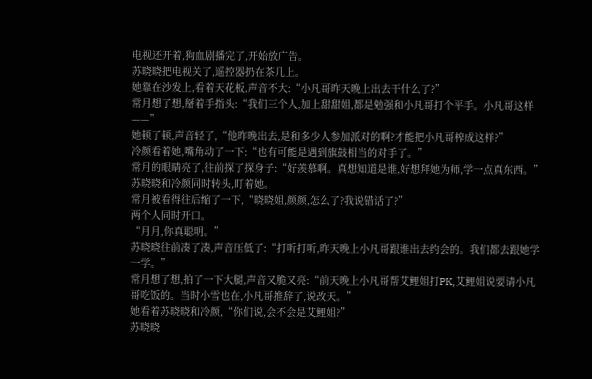电视还开着,狗血剧播完了,开始放广告。
苏晓晓把电视关了,遥控器扔在茶几上。
她靠在沙发上,看着天花板,声音不大:“小凡哥昨天晚上出去干什么了?”
常月想了想,掰着手指头:“我们三个人,加上甜甜姐,都是勉强和小凡哥打个平手。小凡哥这样——”
她顿了顿,声音轻了,“他昨晚出去,是和多少人参加派对的啊?才能把小凡哥榨成这样?”
冷颜看着她,嘴角动了一下:“也有可能是遇到旗鼓相当的对手了。”
常月的眼睛亮了,往前探了探身子:“好羡慕啊。真想知道是谁,好想拜她为师,学一点真东西。”
苏晓晓和冷颜同时转头,盯着她。
常月被看得往后缩了一下,“晓晓姐,颜颜,怎么了?我说错话了?”
两个人同时开口。
“月月,你真聪明。”
苏晓晓往前凑了凑,声音压低了:“打听打听,昨天晚上小凡哥跟谁出去约会的。我们都去跟她学一学。”
常月想了想,拍了一下大腿,声音又脆又亮:“前天晚上小凡哥帮艾鲤姐打PK,艾鲤姐说要请小凡哥吃饭的。当时小雪也在,小凡哥推辞了,说改天。”
她看着苏晓晓和冷颜,“你们说,会不会是艾鲤姐?”
苏晓晓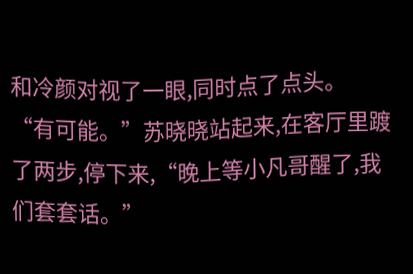和冷颜对视了一眼,同时点了点头。
“有可能。”苏晓晓站起来,在客厅里踱了两步,停下来,“晚上等小凡哥醒了,我们套套话。”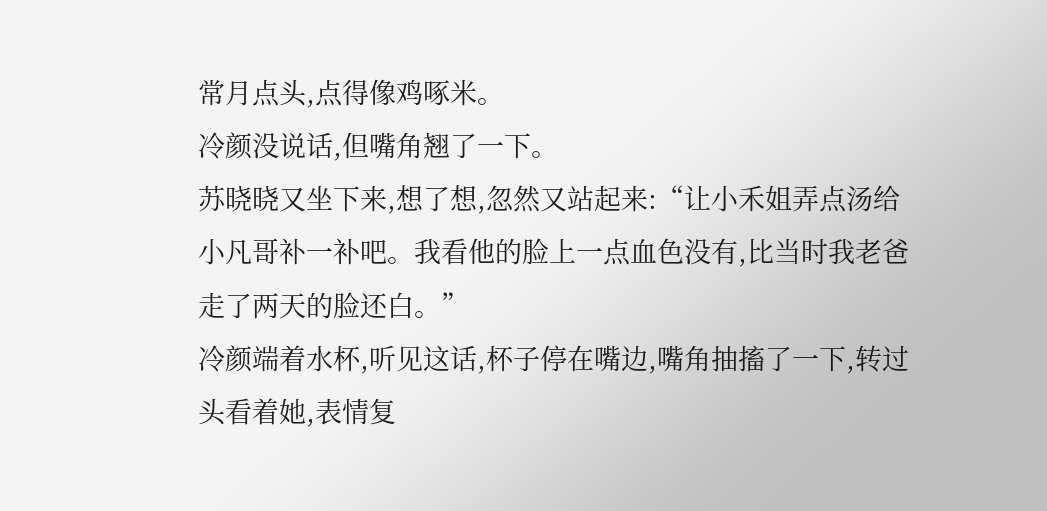常月点头,点得像鸡啄米。
冷颜没说话,但嘴角翘了一下。
苏晓晓又坐下来,想了想,忽然又站起来:“让小禾姐弄点汤给小凡哥补一补吧。我看他的脸上一点血色没有,比当时我老爸走了两天的脸还白。”
冷颜端着水杯,听见这话,杯子停在嘴边,嘴角抽搐了一下,转过头看着她,表情复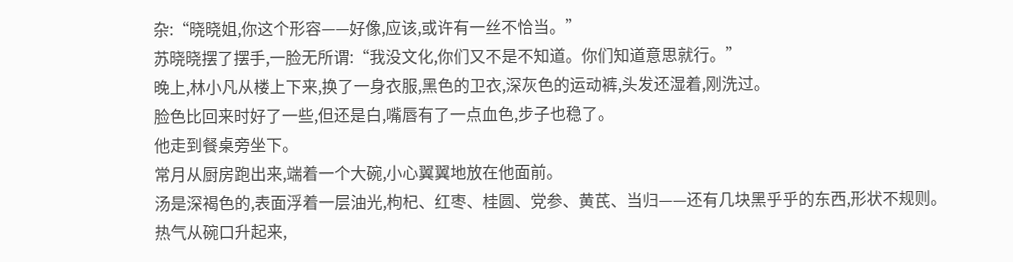杂:“晓晓姐,你这个形容——好像,应该,或许有一丝不恰当。”
苏晓晓摆了摆手,一脸无所谓:“我没文化,你们又不是不知道。你们知道意思就行。”
晚上,林小凡从楼上下来,换了一身衣服,黑色的卫衣,深灰色的运动裤,头发还湿着,刚洗过。
脸色比回来时好了一些,但还是白,嘴唇有了一点血色,步子也稳了。
他走到餐桌旁坐下。
常月从厨房跑出来,端着一个大碗,小心翼翼地放在他面前。
汤是深褐色的,表面浮着一层油光,枸杞、红枣、桂圆、党参、黄芪、当归——还有几块黑乎乎的东西,形状不规则。
热气从碗口升起来,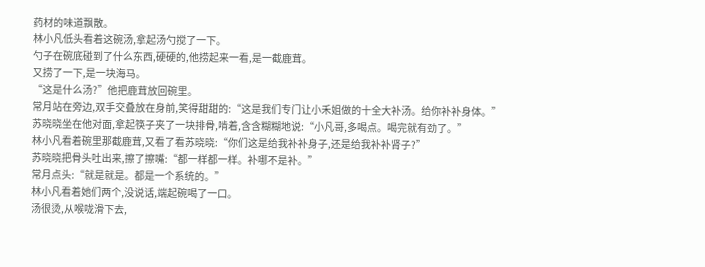药材的味道飘散。
林小凡低头看着这碗汤,拿起汤勺搅了一下。
勺子在碗底碰到了什么东西,硬硬的,他捞起来一看,是一截鹿茸。
又捞了一下,是一块海马。
“这是什么汤?”他把鹿茸放回碗里。
常月站在旁边,双手交叠放在身前,笑得甜甜的:“这是我们专门让小禾姐做的十全大补汤。给你补补身体。”
苏晓晓坐在他对面,拿起筷子夹了一块排骨,啃着,含含糊糊地说:“小凡哥,多喝点。喝完就有劲了。”
林小凡看着碗里那截鹿茸,又看了看苏晓晓:“你们这是给我补补身子,还是给我补补肾子?”
苏晓晓把骨头吐出来,擦了擦嘴:“都一样都一样。补哪不是补。”
常月点头:“就是就是。都是一个系统的。”
林小凡看着她们两个,没说话,端起碗喝了一口。
汤很烫,从喉咙滑下去,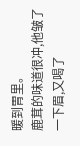暖到胃里。
鹿茸的味道很冲,他皱了一下眉,又喝了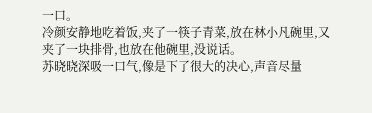一口。
冷颜安静地吃着饭,夹了一筷子青菜,放在林小凡碗里,又夹了一块排骨,也放在他碗里,没说话。
苏晓晓深吸一口气,像是下了很大的决心,声音尽量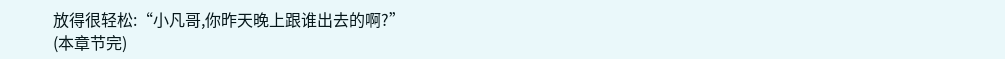放得很轻松:“小凡哥,你昨天晚上跟谁出去的啊?”
(本章节完)